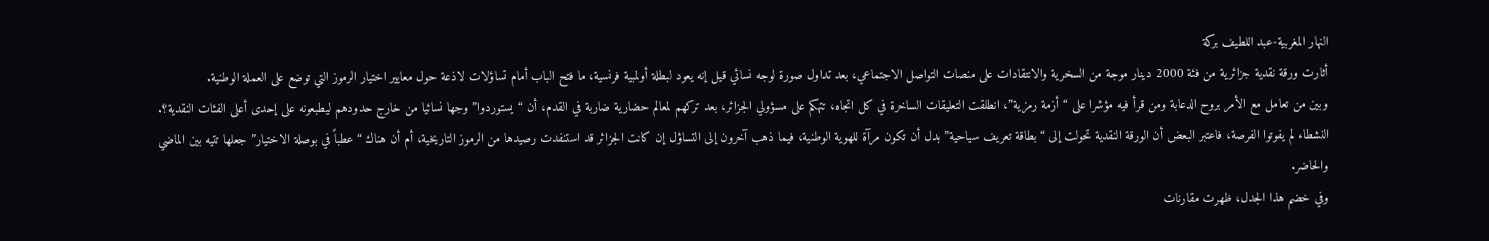النهار المغربية-عبد اللطيف بركة
أثارت ورقة نقدية جزائرية من فئة 2000 دينار موجة من السخرية والانتقادات على منصات التواصل الاجتماعي، بعد تداول صورة لوجه نسائي قيل إنه يعود لبطلة أولمبية فرنسية، ما فتح الباب أمام تساؤلات لاذعة حول معايير اختيار الرموز التي توضع على العملة الوطنية.
وبين من تعامل مع الأمر بروح الدعابة ومن قرأ فيه مؤشرا على “أزمة رمزية”، انطلقت التعليقات الساخرة في كل اتجاه، تتهكم على مسؤولي الجزائر، بعد تركهم لمعالم حضارية ضاربة في القدم، أن “يستوردوا” وجها نسائيا من خارج حدودهم ليطبعونه على إحدى أعلى الفئات النقدية؟.
النشطاء لم يفوتوا الفرصة، فاعتبر البعض أن الورقة النقدية تحولت إلى “بطاقة تعريف سياحية” بدل أن تكون مرآة للهوية الوطنية، فيما ذهب آخرون إلى التساؤل إن كانت الجزائر قد استنفدت رصيدها من الرموز التاريخية، أم أن هناك “عطباً في بوصلة الاختيار” جعلها تتيه بين الماضي والحاضر.
وفي خضم هذا الجدل، ظهرت مقارنات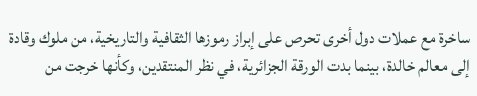ساخرة مع عملات دول أخرى تحرص على إبراز رموزها الثقافية والتاريخية، من ملوك وقادة إلى معالم خالدة، بينما بدت الورقة الجزائرية، في نظر المنتقدين، وكأنها خرجت من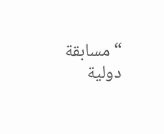“مسابقة دولية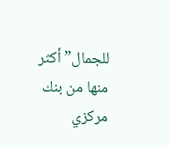للجمال” أكثر منها من بنك مركزي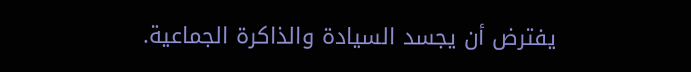يفترض أن يجسد السيادة والذاكرة الجماعية.